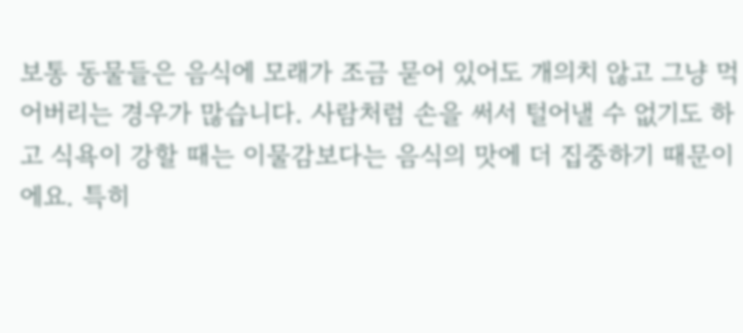보통 동물들은 음식에 모래가 조금 묻어 있어도 개의치 않고 그냥 먹어버리는 경우가 많습니다. 사람처럼 손을 써서 털어낼 수 없기도 하고 식욕이 강할 때는 이물감보다는 음식의 맛에 더 집중하기 때문이에요. 특히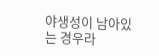야생성이 남아있는 경우라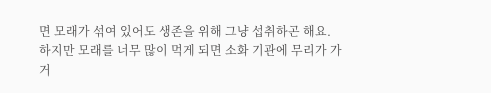면 모래가 섞여 있어도 생존을 위해 그냥 섭취하곤 해요.
하지만 모래를 너무 많이 먹게 되면 소화 기관에 무리가 가거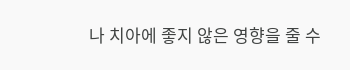나 치아에 좋지 않은 영향을 줄 수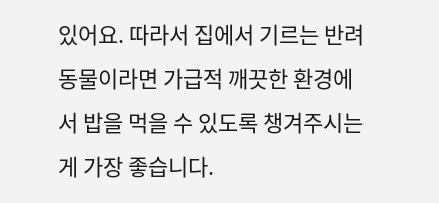있어요. 따라서 집에서 기르는 반려동물이라면 가급적 깨끗한 환경에서 밥을 먹을 수 있도록 챙겨주시는 게 가장 좋습니다.